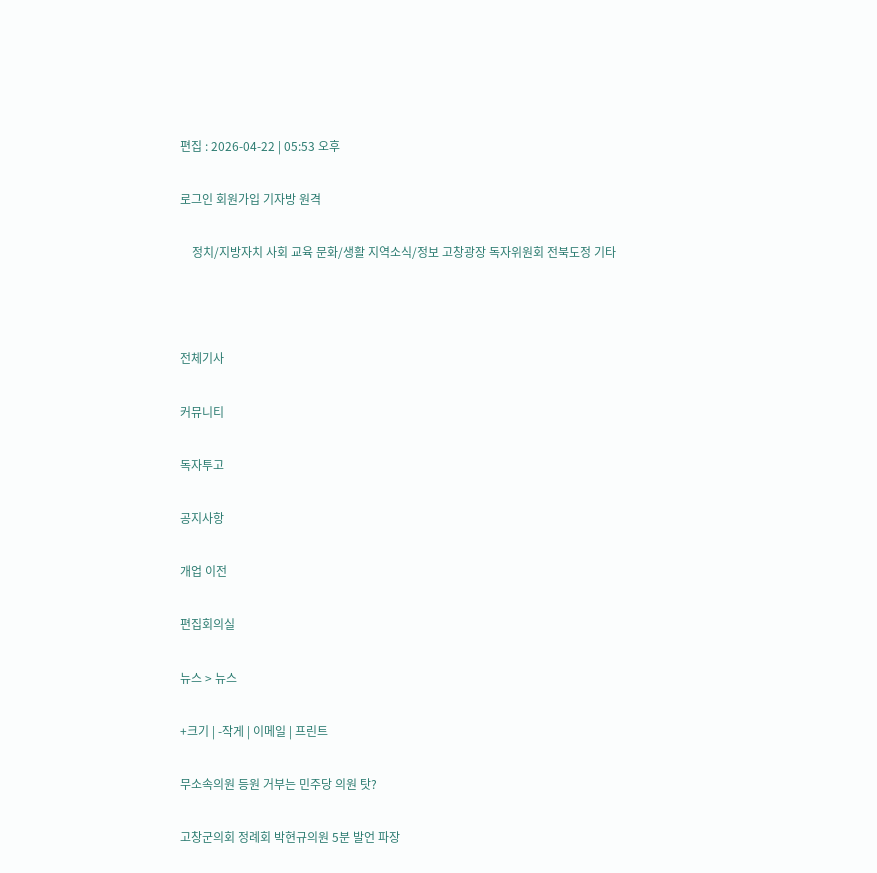편집 : 2026-04-22 | 05:53 오후

로그인 회원가입 기자방 원격

    정치/지방자치 사회 교육 문화/생활 지역소식/정보 고창광장 독자위원회 전북도정 기타



전체기사

커뮤니티

독자투고

공지사항

개업 이전

편집회의실

뉴스 > 뉴스

+크기 | -작게 | 이메일 | 프린트

무소속의원 등원 거부는 민주당 의원 탓?

고창군의회 정례회 박현규의원 5분 발언 파장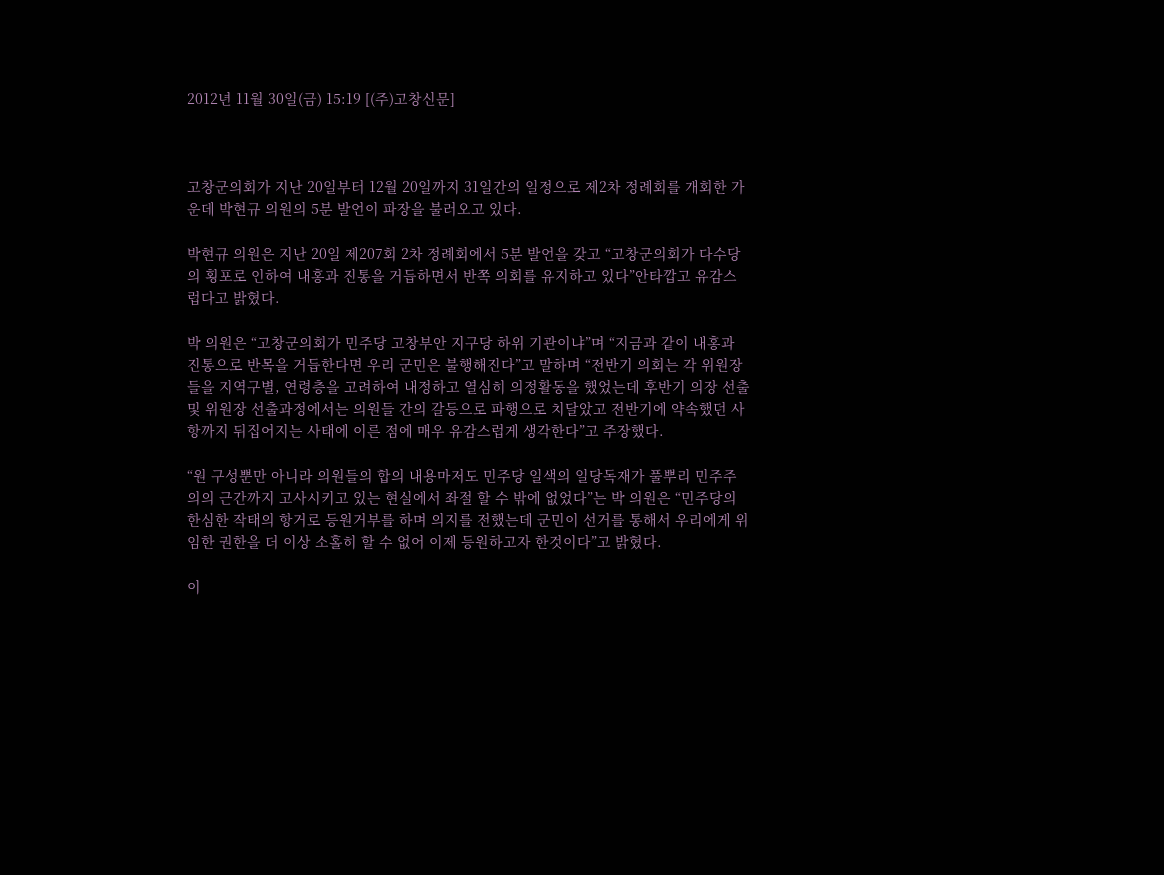2012년 11월 30일(금) 15:19 [(주)고창신문]



고창군의회가 지난 20일부터 12월 20일까지 31일간의 일정으로 제2차 정례회를 개회한 가운데 박현규 의원의 5분 발언이 파장을 불러오고 있다.

박현규 의원은 지난 20일 제207회 2차 정례회에서 5분 발언을 갖고 “고창군의회가 다수당의 횡포로 인하여 내홍과 진통을 거듭하면서 반쪽 의회를 유지하고 있다”안타깝고 유감스럽다고 밝혔다.

박 의원은 “고창군의회가 민주당 고창부안 지구당 하위 기관이냐”며 “지금과 같이 내홍과 진통으로 반목을 거듭한다면 우리 군민은 불행해진다”고 말하며 “전반기 의회는 각 위원장들을 지역구별, 연령층을 고려하여 내정하고 열심히 의정활동을 했었는데 후반기 의장 선출 및 위원장 선출과정에서는 의원들 간의 갈등으로 파행으로 치달았고 전반기에 약속했던 사항까지 뒤집어지는 사태에 이른 점에 매우 유감스럽게 생각한다”고 주장했다.

“원 구성뿐만 아니라 의원들의 합의 내용마저도 민주당 일색의 일당독재가 풀뿌리 민주주의의 근간까지 고사시키고 있는 현실에서 좌절 할 수 밖에 없었다”는 박 의원은 “민주당의 한심한 작태의 항거로 등원거부를 하며 의지를 전했는데 군민이 선거를 통해서 우리에게 위임한 권한을 더 이상 소홀히 할 수 없어 이제 등원하고자 한것이다”고 밝혔다.

이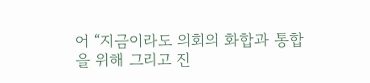어 “지금이라도 의회의 화합과 통합을 위해 그리고 진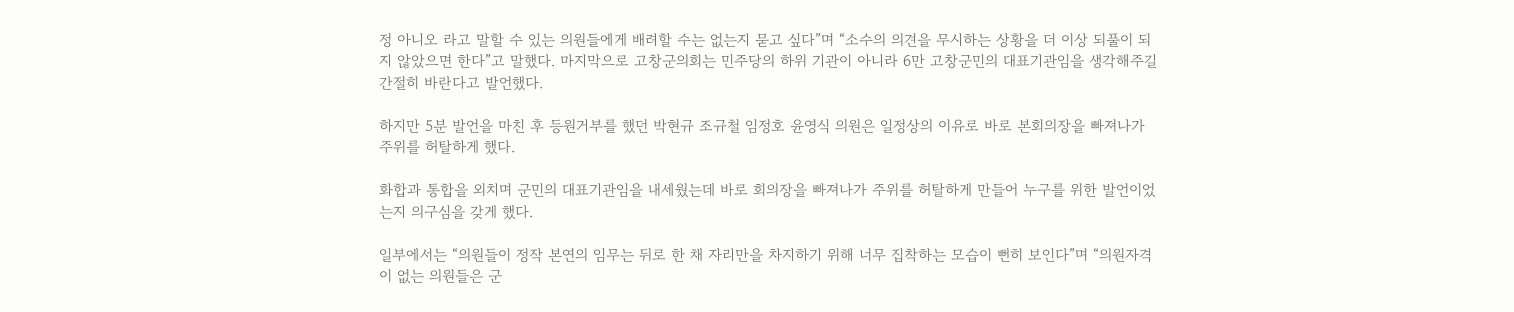정 아니오 라고 말할 수 있는 의원들에게 배려할 수는 없는지 묻고 싶다”며 “소수의 의견을 무시하는 상황을 더 이상 되풀이 되지 않았으면 한다”고 말했다. 마지막으로 고창군의회는 민주당의 하위 기관이 아니라 6만 고창군민의 대표기관임을 생각해주길 간절히 바란다고 발언했다.

하지만 5분 발언을 마친 후 등원거부를 했던 박현규 조규철 임정호 윤영식 의원은 일정상의 이유로 바로 본회의장을 빠져나가 주위를 허탈하게 했다.

화합과 통합을 외치며 군민의 대표기관임을 내세웠는데 바로 회의장을 빠져나가 주위를 허탈하게 만들어 누구를 위한 발언이었는지 의구심을 갖게 했다.

일부에서는 “의원들이 정작 본연의 임무는 뒤로 한 채 자리만을 차지하기 위해 너무 집착하는 모습이 뻔히 보인다”며 “의원자격이 없는 의원들은 군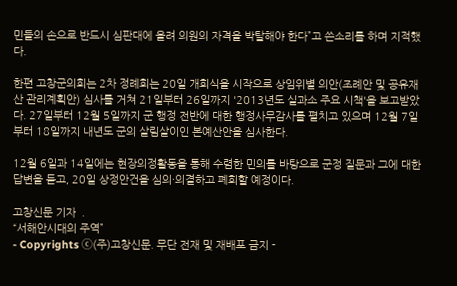민들의 손으로 반드시 심판대에 올려 의원의 자격을 박탈해야 한다”고 쓴소리를 하며 지적했다.

한편 고창군의회는 2차 정례회는 20일 개회식을 시작으로 상임위별 의안(조례안 및 공유재산 관리계획안) 심사를 거쳐 21일부터 26일까지 '2013년도 실과소 주요 시책'을 보고받았다. 27일부터 12월 5일까지 군 행정 전반에 대한 행정사무감사를 펼치고 있으며 12월 7일부터 18일까지 내년도 군의 살림살이인 본예산안을 심사한다.

12월 6일과 14일에는 현장의정활동을 통해 수렴한 민의를 바탕으로 군정 질문과 그에 대한 답변을 듣고, 20일 상정안건을 심의·의결하고 폐회할 예정이다.

고창신문 기자  .
“서해안시대의 주역”
- Copyrights ⓒ(주)고창신문. 무단 전재 및 재배포 금지 -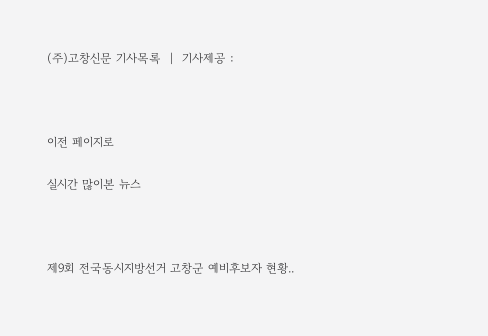(주)고창신문 기사목록  |  기사제공 :



이전 페이지로

실시간 많이본 뉴스



제9회 전국동시지방선거 고창군 예비후보자 현황..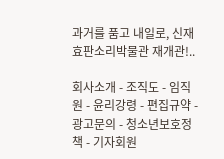과거를 품고 내일로, 신재효판소리박물관 재개관!..

회사소개 - 조직도 - 임직원 - 윤리강령 - 편집규약 - 광고문의 - 청소년보호정책 - 기자회원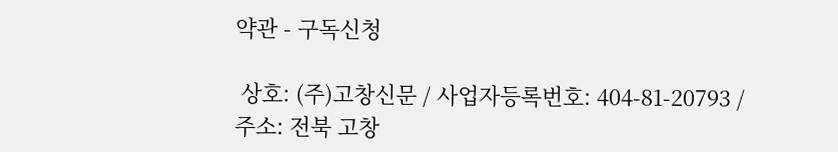약관 - 구독신청

 상호: (주)고창신문 / 사업자등록번호: 404-81-20793 / 주소: 전북 고창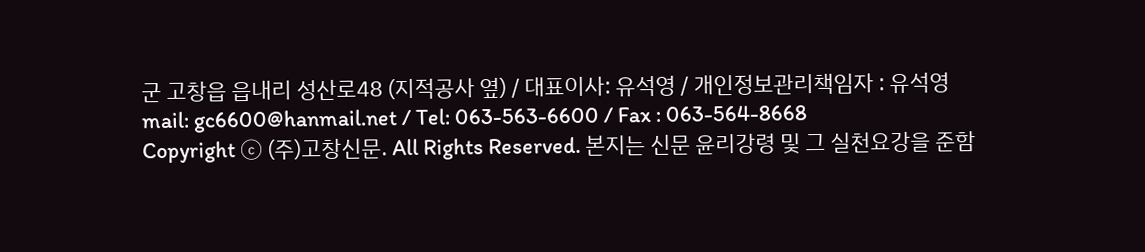군 고창읍 읍내리 성산로48 (지적공사 옆) / 대표이사: 유석영 / 개인정보관리책임자 : 유석영
mail: gc6600@hanmail.net / Tel: 063-563-6600 / Fax : 063-564-8668
Copyright ⓒ (주)고창신문. All Rights Reserved. 본지는 신문 윤리강령 및 그 실천요강을 준함